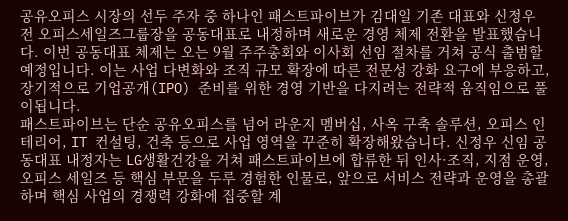공유오피스 시장의 선두 주자 중 하나인 패스트파이브가 김대일 기존 대표와 신정우 전 오피스세일즈그룹장을 공동대표로 내정하며 새로운 경영 체제 전환을 발표했습니다. 이번 공동대표 체제는 오는 9월 주주총회와 이사회 선임 절차를 거쳐 공식 출범할 예정입니다. 이는 사업 다변화와 조직 규모 확장에 따른 전문성 강화 요구에 부응하고, 장기적으로 기업공개(IPO) 준비를 위한 경영 기반을 다지려는 전략적 움직임으로 풀이됩니다.
패스트파이브는 단순 공유오피스를 넘어 라운지 멤버십, 사옥 구축 솔루션, 오피스 인테리어, IT 컨설팅, 건축 등으로 사업 영역을 꾸준히 확장해왔습니다. 신정우 신임 공동대표 내정자는 LG생활건강을 거쳐 패스트파이브에 합류한 뒤 인사·조직, 지점 운영, 오피스 세일즈 등 핵심 부문을 두루 경험한 인물로, 앞으로 서비스 전략과 운영을 총괄하며 핵심 사업의 경쟁력 강화에 집중할 계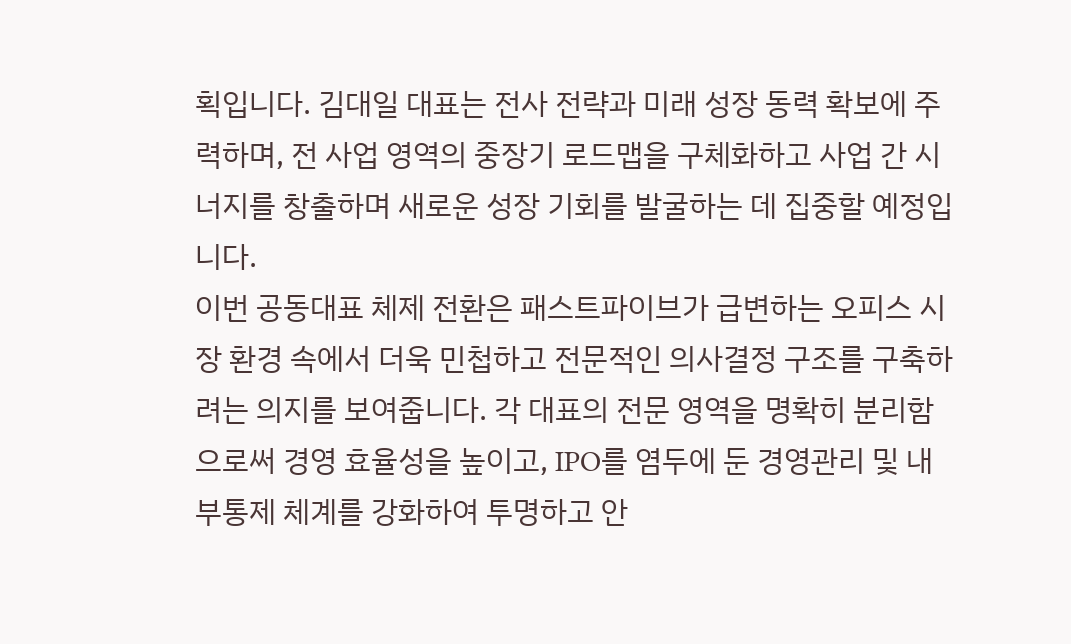획입니다. 김대일 대표는 전사 전략과 미래 성장 동력 확보에 주력하며, 전 사업 영역의 중장기 로드맵을 구체화하고 사업 간 시너지를 창출하며 새로운 성장 기회를 발굴하는 데 집중할 예정입니다.
이번 공동대표 체제 전환은 패스트파이브가 급변하는 오피스 시장 환경 속에서 더욱 민첩하고 전문적인 의사결정 구조를 구축하려는 의지를 보여줍니다. 각 대표의 전문 영역을 명확히 분리함으로써 경영 효율성을 높이고, IPO를 염두에 둔 경영관리 및 내부통제 체계를 강화하여 투명하고 안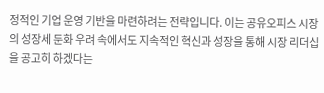정적인 기업 운영 기반을 마련하려는 전략입니다. 이는 공유오피스 시장의 성장세 둔화 우려 속에서도 지속적인 혁신과 성장을 통해 시장 리더십을 공고히 하겠다는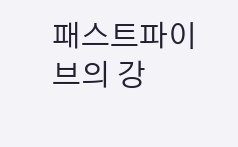패스트파이브의 강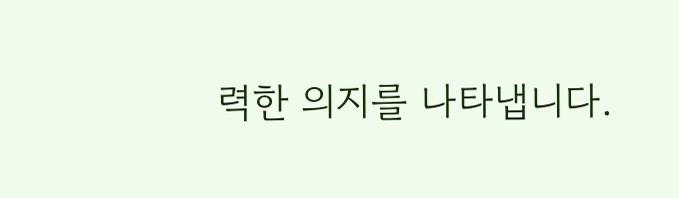력한 의지를 나타냅니다.